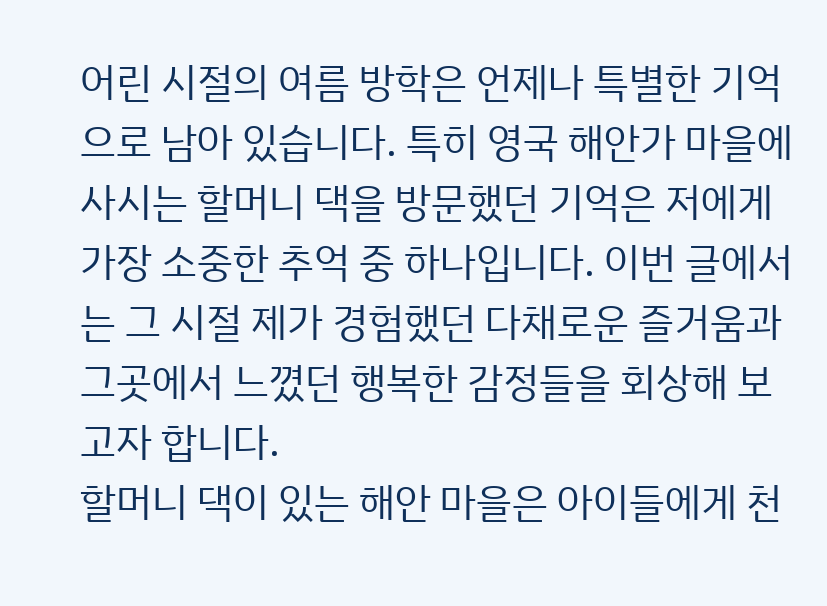어린 시절의 여름 방학은 언제나 특별한 기억으로 남아 있습니다. 특히 영국 해안가 마을에 사시는 할머니 댁을 방문했던 기억은 저에게 가장 소중한 추억 중 하나입니다. 이번 글에서는 그 시절 제가 경험했던 다채로운 즐거움과 그곳에서 느꼈던 행복한 감정들을 회상해 보고자 합니다.
할머니 댁이 있는 해안 마을은 아이들에게 천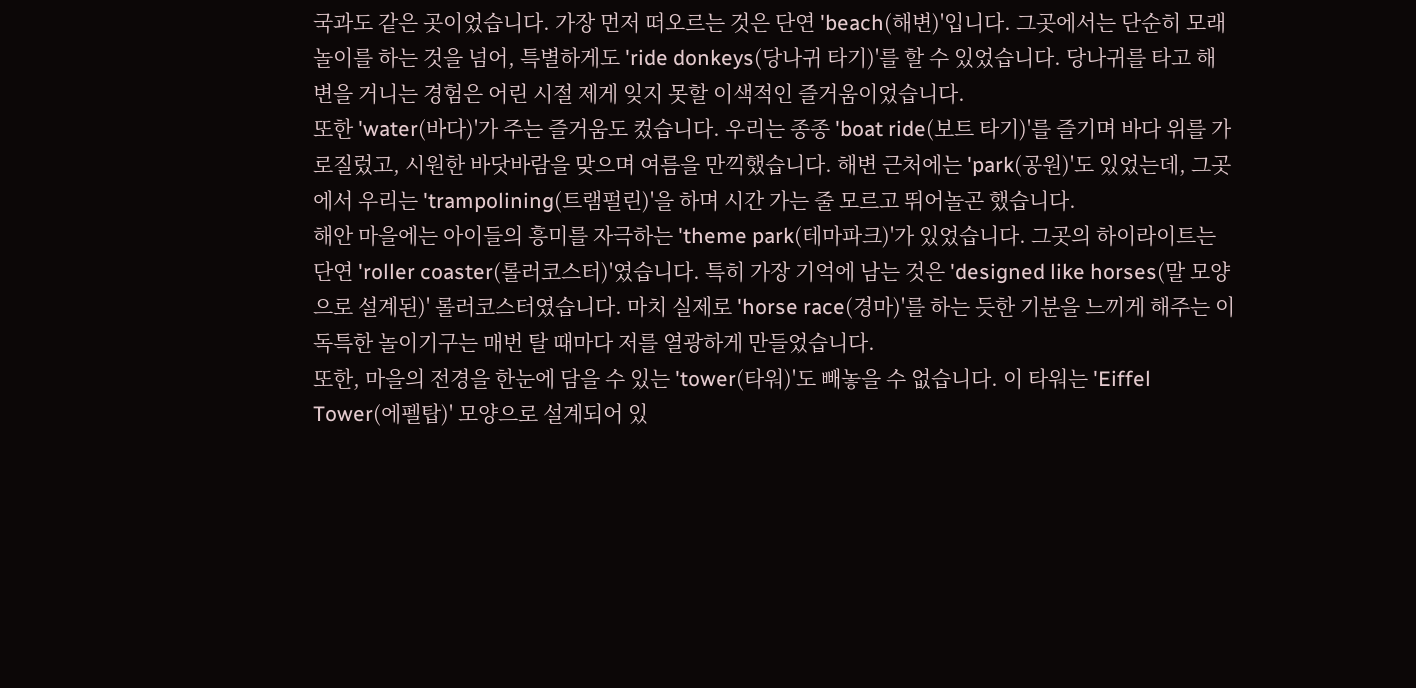국과도 같은 곳이었습니다. 가장 먼저 떠오르는 것은 단연 'beach(해변)'입니다. 그곳에서는 단순히 모래놀이를 하는 것을 넘어, 특별하게도 'ride donkeys(당나귀 타기)'를 할 수 있었습니다. 당나귀를 타고 해변을 거니는 경험은 어린 시절 제게 잊지 못할 이색적인 즐거움이었습니다.
또한 'water(바다)'가 주는 즐거움도 컸습니다. 우리는 종종 'boat ride(보트 타기)'를 즐기며 바다 위를 가로질렀고, 시원한 바닷바람을 맞으며 여름을 만끽했습니다. 해변 근처에는 'park(공원)'도 있었는데, 그곳에서 우리는 'trampolining(트램펄린)'을 하며 시간 가는 줄 모르고 뛰어놀곤 했습니다.
해안 마을에는 아이들의 흥미를 자극하는 'theme park(테마파크)'가 있었습니다. 그곳의 하이라이트는 단연 'roller coaster(롤러코스터)'였습니다. 특히 가장 기억에 남는 것은 'designed like horses(말 모양으로 설계된)' 롤러코스터였습니다. 마치 실제로 'horse race(경마)'를 하는 듯한 기분을 느끼게 해주는 이 독특한 놀이기구는 매번 탈 때마다 저를 열광하게 만들었습니다.
또한, 마을의 전경을 한눈에 담을 수 있는 'tower(타워)'도 빼놓을 수 없습니다. 이 타워는 'Eiffel Tower(에펠탑)' 모양으로 설계되어 있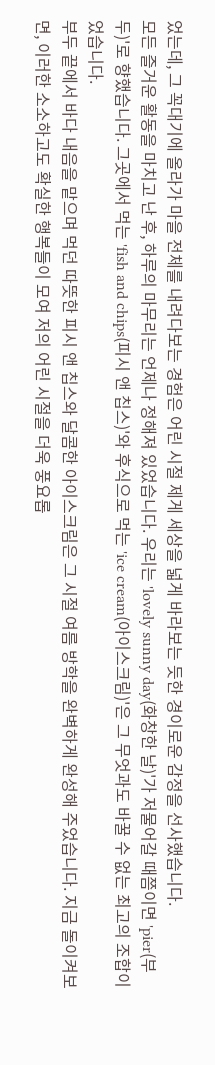었는데, 그 꼭대기에 올라가 마을 전체를 내려다보는 경험은 어린 시절 제게 세상을 넓게 바라보는 듯한 경이로운 감정을 선사했습니다.
모든 즐거운 활동을 마치고 난 후, 하루의 마무리는 언제나 정해져 있었습니다. 우리는 'lovely sunny day(화창한 날)'가 저물어갈 때쯤이면 'pier(부두)'로 향했습니다. 그곳에서 먹는 'fish and chips(피시 앤 칩스)'와 후식으로 먹는 'ice cream(아이스크림)'은 그 무엇과도 바꿀 수 없는 최고의 조합이었습니다.
부두 끝에서 바다 내음을 맡으며 먹던 따뜻한 피시 앤 칩스와 달콤한 아이스크림은 그 시절 여름 방학을 완벽하게 완성해 주었습니다. 지금 돌이켜보면, 이러한 소소하고도 확실한 행복들이 모여 저의 어린 시절을 더욱 풍요롭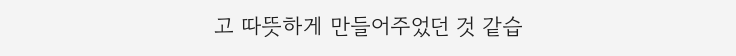고 따뜻하게 만들어주었던 것 같습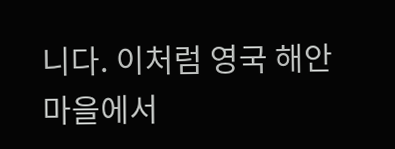니다. 이처럼 영국 해안 마을에서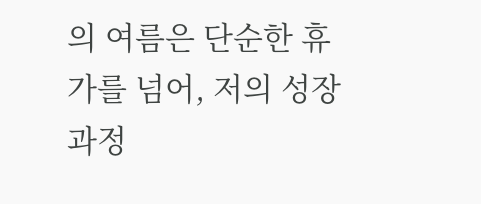의 여름은 단순한 휴가를 넘어, 저의 성장 과정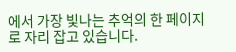에서 가장 빛나는 추억의 한 페이지로 자리 잡고 있습니다.